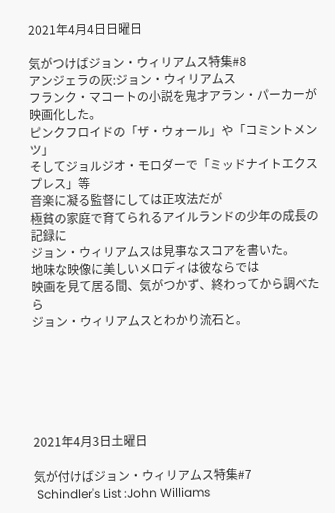2021年4月4日日曜日

気がつけばジョン・ウィリアムス特集#8
アンジェラの灰:ジョン・ウィリアムス
フランク・マコートの小説を鬼才アラン・パーカーが映画化した。
ピンクフロイドの「ザ・ウォール」や「コミントメンツ」
そしてジョルジオ・モロダーで「ミッドナイトエクスプレス」等
音楽に凝る監督にしては正攻法だが
極貧の家庭で育てられるアイルランドの少年の成長の記録に
ジョン・ウィリアムスは見事なスコアを書いた。
地味な映像に美しいメロディは彼ならでは
映画を見て居る間、気がつかず、終わってから調べたら
ジョン・ウィリアムスとわかり流石と。






2021年4月3日土曜日

気が付けばジョン・ウィリアムス特集#7
 Schindler's List :John Williams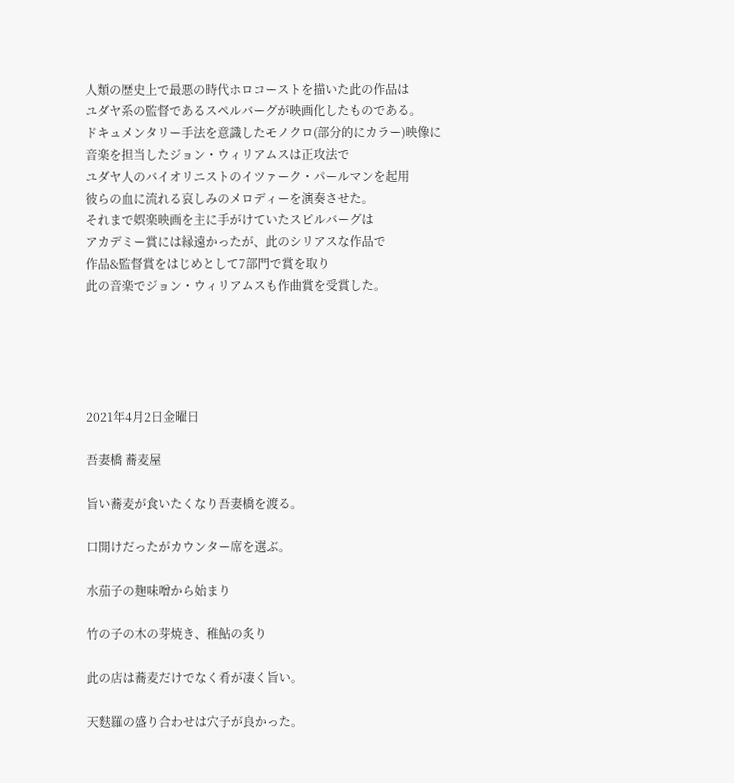人類の歴史上で最悪の時代ホロコーストを描いた此の作品は
ユダヤ系の監督であるスペルバーグが映画化したものである。
ドキュメンタリー手法を意識したモノクロ(部分的にカラー)映像に
音楽を担当したジョン・ウィリアムスは正攻法で
ユダヤ人のバイオリニストのイツァーク・パールマンを起用
彼らの血に流れる哀しみのメロディーを演奏させた。
それまで娯楽映画を主に手がけていたスピルバーグは
アカデミー賞には縁遠かったが、此のシリアスな作品で
作品&監督賞をはじめとして7部門で賞を取り
此の音楽でジョン・ウィリアムスも作曲賞を受賞した。





2021年4月2日金曜日

吾妻橋 蕎麦屋

旨い蕎麦が食いたくなり吾妻橋を渡る。

口開けだったがカウンター席を選ぶ。

水茄子の麹味噌から始まり

竹の子の木の芽焼き、稚鮎の炙り

此の店は蕎麦だけでなく肴が凄く旨い。

天麩羅の盛り合わせは穴子が良かった。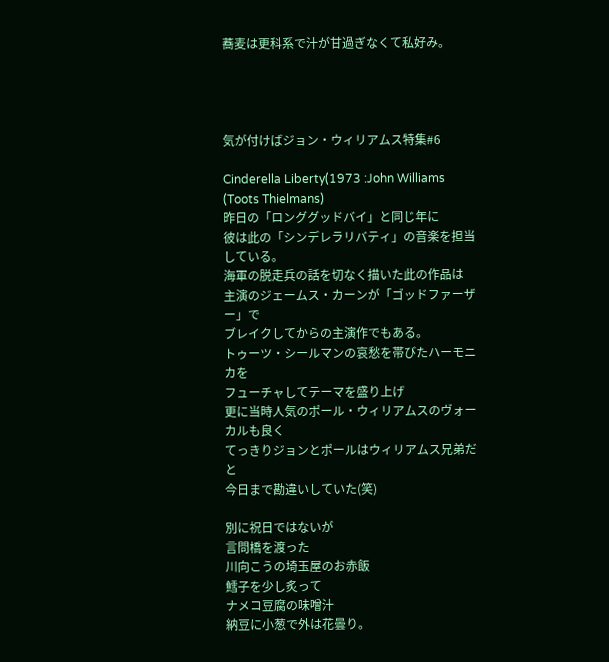蕎麦は更科系で汁が甘過ぎなくて私好み。




気が付けばジョン・ウィリアムス特集#6

Cinderella Liberty(1973 :John Williams  (Toots Thielmans)
昨日の「ロンググッドバイ」と同じ年に
彼は此の「シンデレラリバティ」の音楽を担当している。
海軍の脱走兵の話を切なく描いた此の作品は
主演のジェームス・カーンが「ゴッドファーザー」で
ブレイクしてからの主演作でもある。
トゥーツ・シールマンの哀愁を帯びたハーモニカを
フューチャしてテーマを盛り上げ
更に当時人気のポール・ウィリアムスのヴォーカルも良く
てっきりジョンとポールはウィリアムス兄弟だと
今日まで勘違いしていた(笑)

別に祝日ではないが
言問橋を渡った
川向こうの埼玉屋のお赤飯
鱈子を少し炙って
ナメコ豆腐の味噌汁
納豆に小葱で外は花曇り。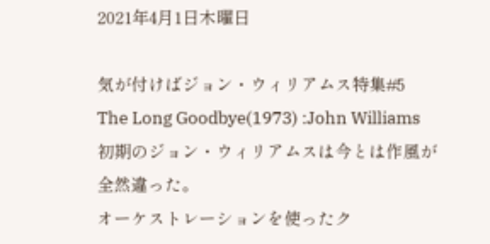2021年4月1日木曜日

気が付けばジョン・ウィリアムス特集#5
The Long Goodbye(1973) :John Williams
初期のジョン・ウィリアムスは今とは作風が全然違った。
オーケストレーションを使ったク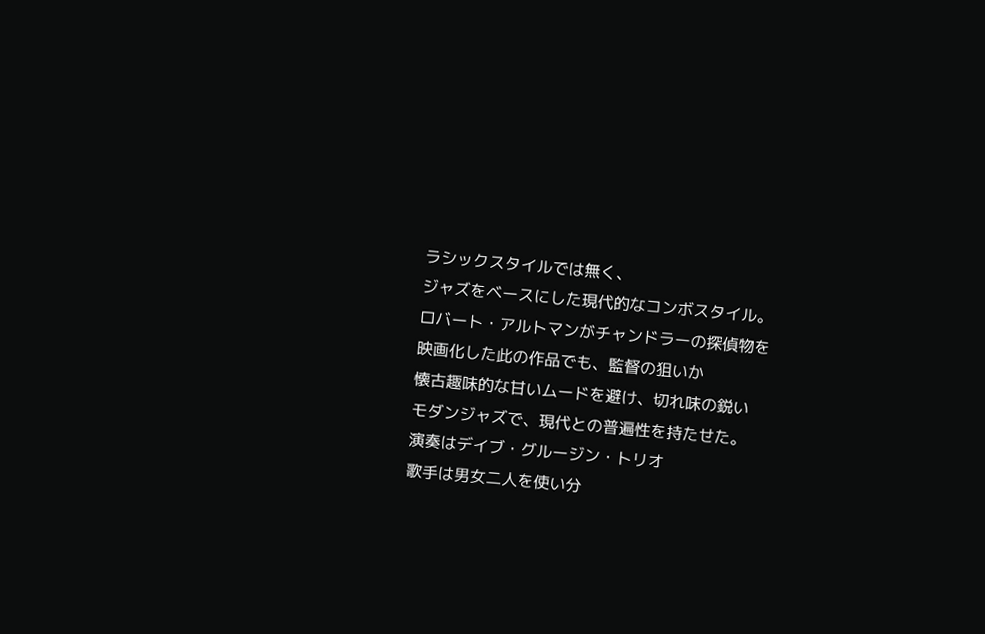ラシックスタイルでは無く、
ジャズをベースにした現代的なコンボスタイル。
ロバート・アルトマンがチャンドラーの探偵物を
映画化した此の作品でも、監督の狙いか
懐古趣味的な甘いムードを避け、切れ味の鋭い
モダンジャズで、現代との普遍性を持たせた。
演奏はデイブ・グルージン・トリオ
歌手は男女二人を使い分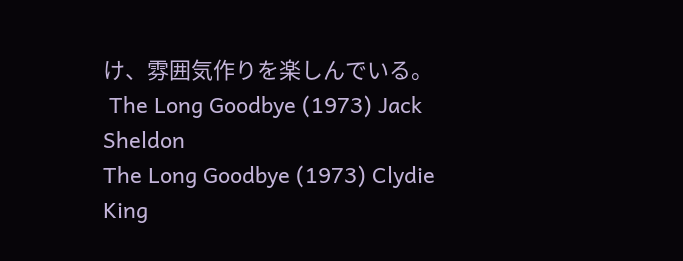け、雰囲気作りを楽しんでいる。
 The Long Goodbye (1973) Jack Sheldon
The Long Goodbye (1973) Clydie King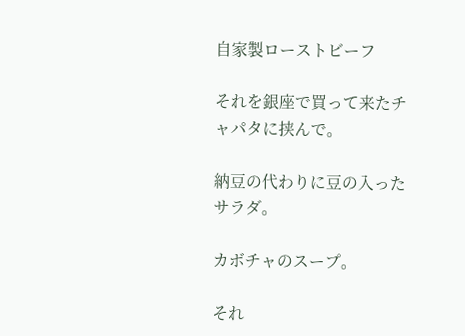自家製ローストビーフ

それを銀座で買って来たチャパタに挟んで。

納豆の代わりに豆の入ったサラダ。

カボチャのスープ。

それ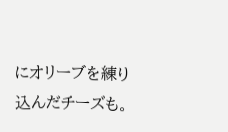にオリーブを練り込んだチーズも。